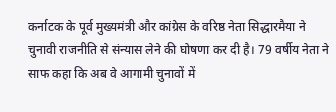कर्नाटक के पूर्व मुख्यमंत्री और कांग्रेस के वरिष्ठ नेता सिद्धारमैया ने चुनावी राजनीति से संन्यास लेने की घोषणा कर दी है। 79 वर्षीय नेता ने साफ कहा कि अब वे आगामी चुनावों में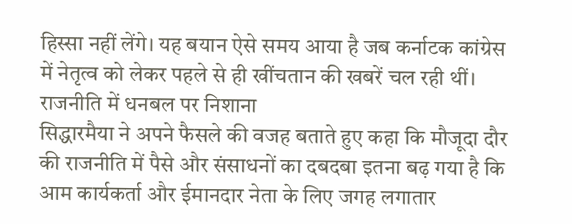हिस्सा नहीं लेंगे। यह बयान ऐसे समय आया है जब कर्नाटक कांग्रेस में नेतृत्व को लेकर पहले से ही खींचतान की खबरें चल रही थीं।
राजनीति में धनबल पर निशाना
सिद्धारमैया ने अपने फैसले की वजह बताते हुए कहा कि मौजूदा दौर की राजनीति में पैसे और संसाधनों का दबदबा इतना बढ़ गया है कि आम कार्यकर्ता और ईमानदार नेता के लिए जगह लगातार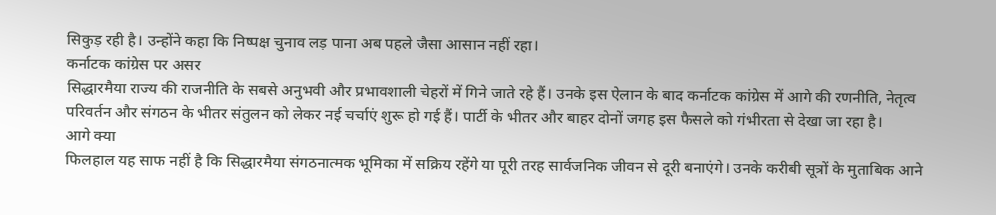सिकुड़ रही है। उन्होंने कहा कि निष्पक्ष चुनाव लड़ पाना अब पहले जैसा आसान नहीं रहा।
कर्नाटक कांग्रेस पर असर
सिद्धारमैया राज्य की राजनीति के सबसे अनुभवी और प्रभावशाली चेहरों में गिने जाते रहे हैं। उनके इस ऐलान के बाद कर्नाटक कांग्रेस में आगे की रणनीति, नेतृत्व परिवर्तन और संगठन के भीतर संतुलन को लेकर नई चर्चाएं शुरू हो गई हैं। पार्टी के भीतर और बाहर दोनों जगह इस फैसले को गंभीरता से देखा जा रहा है।
आगे क्या
फिलहाल यह साफ नहीं है कि सिद्धारमैया संगठनात्मक भूमिका में सक्रिय रहेंगे या पूरी तरह सार्वजनिक जीवन से दूरी बनाएंगे। उनके करीबी सूत्रों के मुताबिक आने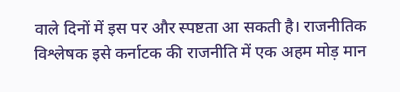वाले दिनों में इस पर और स्पष्टता आ सकती है। राजनीतिक विश्लेषक इसे कर्नाटक की राजनीति में एक अहम मोड़ मान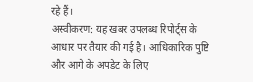रहे हैं।
अस्वीकरण: यह खबर उपलब्ध रिपोर्ट्स के आधार पर तैयार की गई है। आधिकारिक पुष्टि और आगे के अपडेट के लिए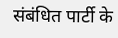संबंधित पार्टी के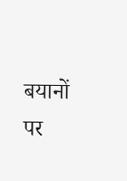बयानों पर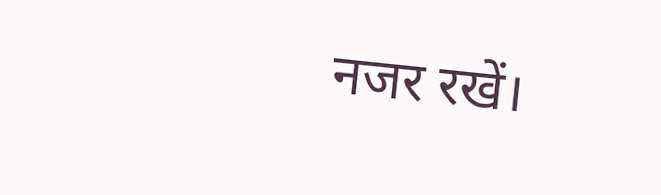नजर रखें।